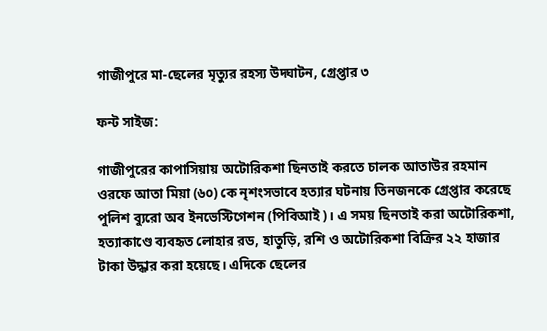গাজীপুরে মা-ছেলের মৃত্যুর রহস্য উদ্ঘাটন, গ্রেপ্তার ৩

ফন্ট সাইজ:

গাজীপুরের কাপাসিয়ায় অটোরিকশা ছিনতাই করতে চালক আতাউর রহমান ওরফে আতা মিয়া (৬০) কে নৃশংসভাবে হত্যার ঘটনায় তিনজনকে গ্রেপ্তার করেছে পুলিশ ব্যুরো অব ইনভেস্টিগেশন (পিবিআই)। এ সময় ছিনতাই করা অটোরিকশা, হত্যাকাণ্ডে ব্যবহৃত লোহার রড, হাতুড়ি, রশি ও অটোরিকশা বিক্রির ২২ হাজার টাকা উদ্ধার করা হয়েছে। এদিকে ছেলের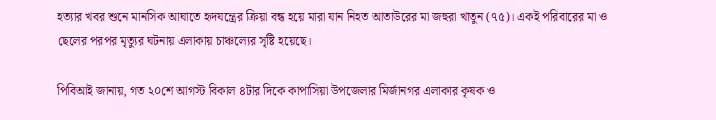হত্যার খবর শুনে মানসিক আঘাতে হৃদযন্ত্রের ক্রিয়া বন্ধ হয়ে মারা যান নিহত আতাউরের মা জহুরা খাতুন (৭৫)। একই পরিবারের মা ও ছেলের পরপর মৃত্যুর ঘটনায় এলাকায় চাঞ্চল্যের সৃষ্টি হয়েছে।

পিবিআই জানায়, গত ২০শে আগস্ট বিকাল ৪টার দিকে কাপাসিয়া উপজেলার মির্জানগর এলাকার কৃষক ও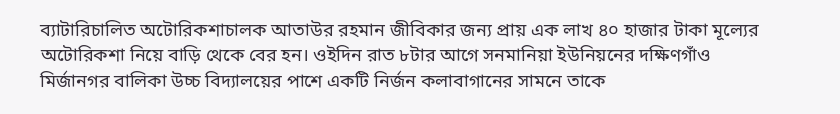ব্যাটারিচালিত অটোরিকশাচালক আতাউর রহমান জীবিকার জন্য প্রায় এক লাখ ৪০ হাজার টাকা মূল্যের অটোরিকশা নিয়ে বাড়ি থেকে বের হন। ওইদিন রাত ৮টার আগে সনমানিয়া ইউনিয়নের দক্ষিণগাঁও মির্জানগর বালিকা উচ্চ বিদ্যালয়ের পাশে একটি নির্জন কলাবাগানের সামনে তাকে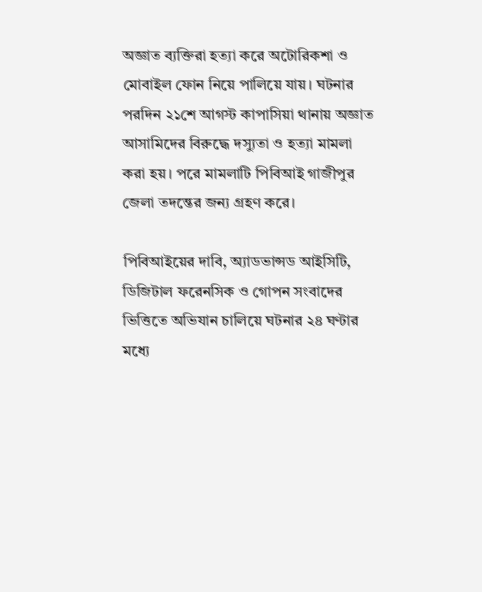অজ্ঞাত ব্যক্তিরা হত্যা করে অটোরিকশা ও মোবাইল ফোন নিয়ে পালিয়ে যায়। ঘটনার পরদিন ২১শে আগস্ট কাপাসিয়া থানায় অজ্ঞাত আসামিদের বিরুদ্ধে দস্যুতা ও হত্যা মামলা করা হয়। পরে মামলাটি পিবিআই গাজীপুর জেলা তদন্তের জন্য গ্রহণ করে।

পিবিআইয়ের দাবি, অ্যাডভান্সড আইসিটি, ডিজিটাল ফরেনসিক ও গোপন সংবাদের ভিত্তিতে অভিযান চালিয়ে ঘটনার ২৪ ঘণ্টার মধ্যে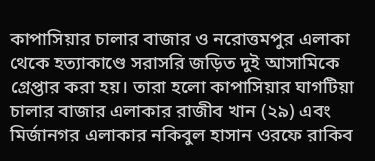কাপাসিয়ার চালার বাজার ও নরোত্তমপুর এলাকা থেকে হত্যাকাণ্ডে সরাসরি জড়িত দুই আসামিকে গ্রেপ্তার করা হয়। তারা হলো কাপাসিয়ার ঘাগটিয়া চালার বাজার এলাকার রাজীব খান (২৯) এবং মির্জানগর এলাকার নকিবুল হাসান ওরফে রাকিব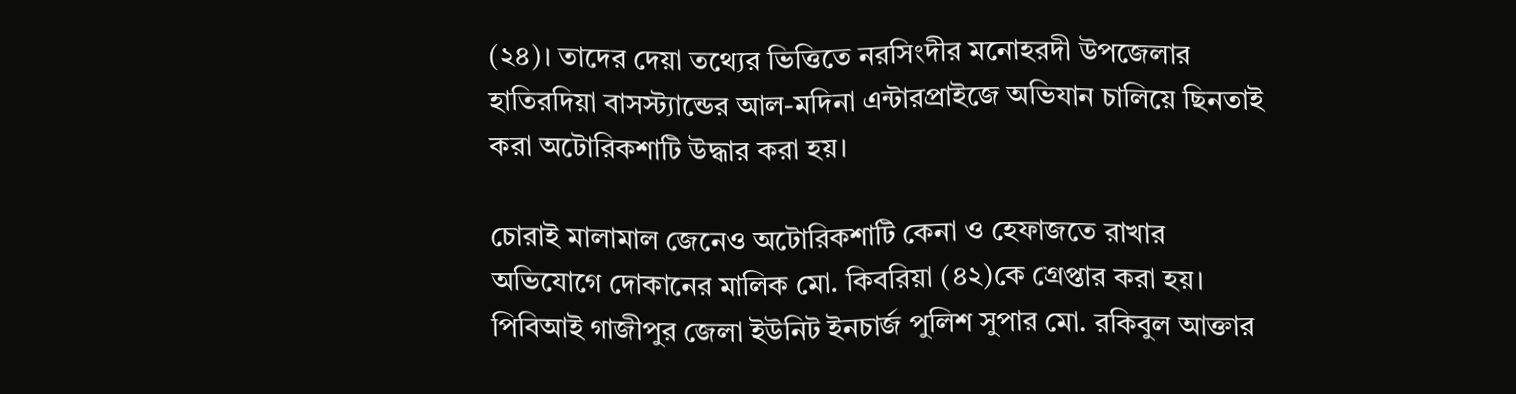(২৪)। তাদের দেয়া তথ্যের ভিত্তিতে নরসিংদীর মনোহরদী উপজেলার হাতিরদিয়া বাসস্ট্যান্ডের আল-মদিনা এন্টারপ্রাইজে অভিযান চালিয়ে ছিনতাই করা অটোরিকশাটি উদ্ধার করা হয়।

চোরাই মালামাল জেনেও অটোরিকশাটি কেনা ও হেফাজতে রাখার অভিযোগে দোকানের মালিক মো. কিবরিয়া (৪২)কে গ্রেপ্তার করা হয়। পিবিআই গাজীপুর জেলা ইউনিট ইনচার্জ পুলিশ সুপার মো. রকিবুল আক্তার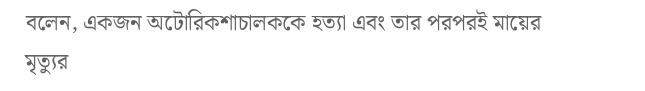বলেন, একজন অটোরিকশাচালককে হত্যা এবং তার পরপরই মায়ের মৃত্যুর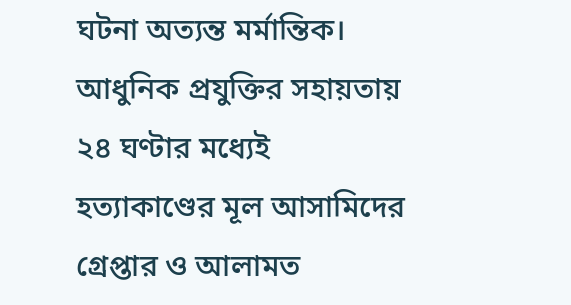ঘটনা অত্যন্ত মর্মান্তিক। আধুনিক প্রযুক্তির সহায়তায় ২৪ ঘণ্টার মধ্যেই হত্যাকাণ্ডের মূল আসামিদের গ্রেপ্তার ও আলামত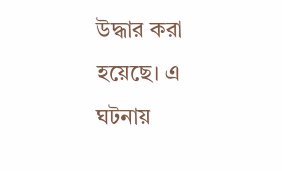উদ্ধার করা হয়েছে। এ ঘটনায়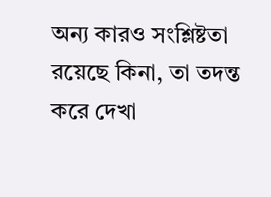অন্য কারও সংশ্লিষ্টতা রয়েছে কিনা, তা তদন্ত করে দেখা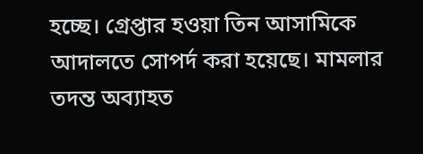হচ্ছে। গ্রেপ্তার হওয়া তিন আসামিকে আদালতে সোপর্দ করা হয়েছে। মামলার তদন্ত অব্যাহত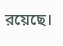রয়েছে।